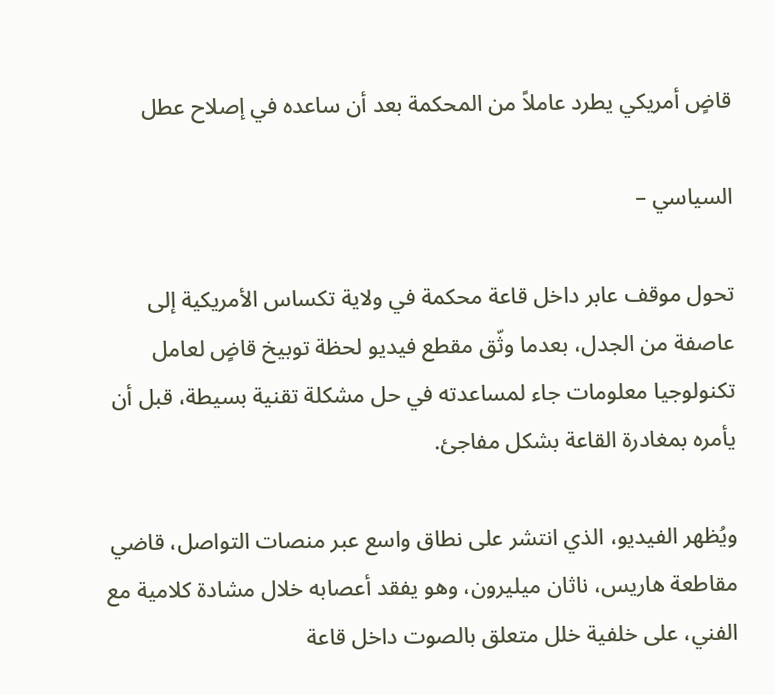قاضٍ أمريكي يطرد عاملاً من المحكمة بعد أن ساعده في إصلاح عطل

السياسي –

تحول موقف عابر داخل قاعة محكمة في ولاية تكساس الأمريكية إلى عاصفة من الجدل، بعدما وثّق مقطع فيديو لحظة توبيخ قاضٍ لعامل تكنولوجيا معلومات جاء لمساعدته في حل مشكلة تقنية بسيطة، قبل أن يأمره بمغادرة القاعة بشكل مفاجئ.

ويُظهر الفيديو، الذي انتشر على نطاق واسع عبر منصات التواصل، قاضي مقاطعة هاريس، ناثان ميليرون، وهو يفقد أعصابه خلال مشادة كلامية مع الفني، على خلفية خلل متعلق بالصوت داخل قاعة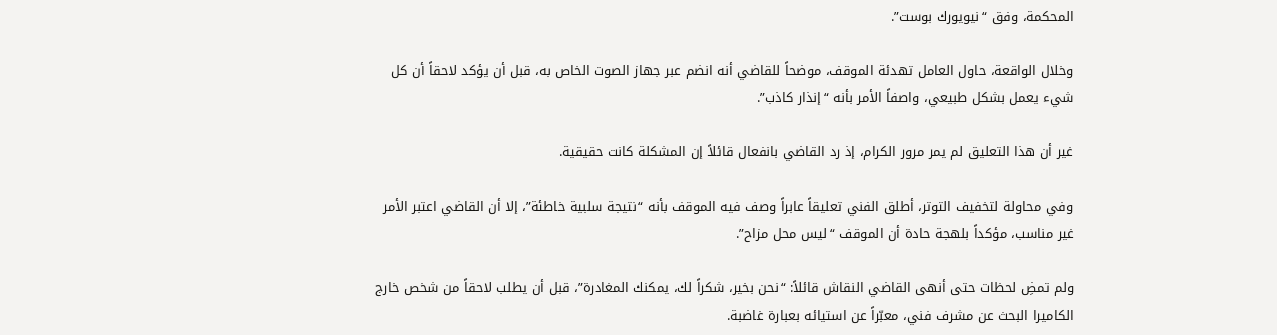المحكمة، وفق “نيويورك بوست”.

وخلال الواقعة، حاول العامل تهدئة الموقف، موضحاً للقاضي أنه انضم عبر جهاز الصوت الخاص به، قبل أن يؤكد لاحقاً أن كل شيء يعمل بشكل طبيعي، واصفاً الأمر بأنه “إنذار كاذب”.

غير أن هذا التعليق لم يمر مرور الكرام، إذ رد القاضي بانفعال قائلاً إن المشكلة كانت حقيقية.

وفي محاولة لتخفيف التوتر، أطلق الفني تعليقاً عابراً وصف فيه الموقف بأنه “نتيجة سلبية خاطئة”، إلا أن القاضي اعتبر الأمر غير مناسب، مؤكداً بلهجة حادة أن الموقف “ليس محل مزاح”.

ولم تمضِ لحظات حتى أنهى القاضي النقاش قائلاً: “نحن بخير، شكراً لك، يمكنك المغادرة”، قبل أن يطلب لاحقاً من شخص خارج الكاميرا البحث عن مشرف فني، معبّراً عن استيائه بعبارة غاضبة.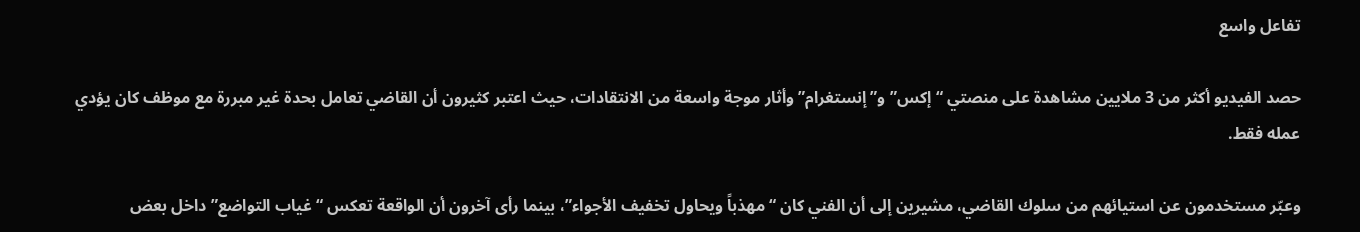تفاعل واسع

حصد الفيديو أكثر من 3 ملايين مشاهدة على منصتي “إكس” و”إنستغرام” وأثار موجة واسعة من الانتقادات، حيث اعتبر كثيرون أن القاضي تعامل بحدة غير مبررة مع موظف كان يؤدي عمله فقط.

وعبّر مستخدمون عن استيائهم من سلوك القاضي، مشيرين إلى أن الفني كان “مهذباً ويحاول تخفيف الأجواء”، بينما رأى آخرون أن الواقعة تعكس “غياب التواضع” داخل بعض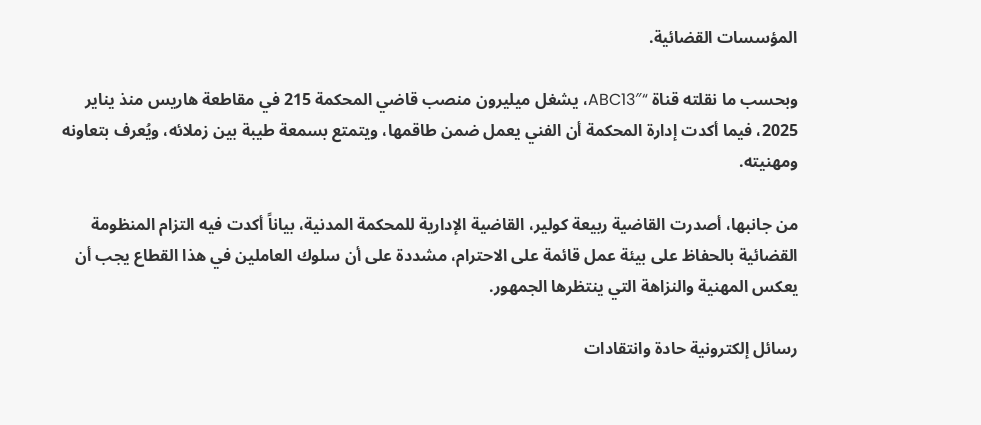المؤسسات القضائية.

وبحسب ما نقلته قناة “ABC13″، يشغل ميليرون منصب قاضي المحكمة 215 في مقاطعة هاريس منذ يناير 2025، فيما أكدت إدارة المحكمة أن الفني يعمل ضمن طاقمها، ويتمتع بسمعة طيبة بين زملائه، ويُعرف بتعاونه ومهنيته.

من جانبها، أصدرت القاضية ربيعة كولير، القاضية الإدارية للمحكمة المدنية، بياناً أكدت فيه التزام المنظومة القضائية بالحفاظ على بيئة عمل قائمة على الاحترام، مشددة على أن سلوك العاملين في هذا القطاع يجب أن يعكس المهنية والنزاهة التي ينتظرها الجمهور.

رسائل إلكترونية حادة وانتقادات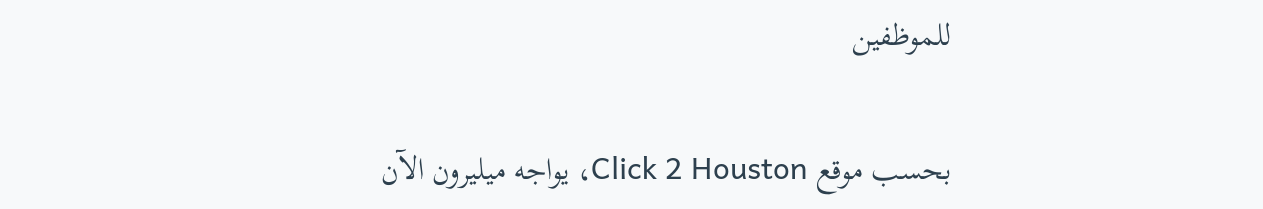للموظفين

بحسب موقع Click 2 Houston، يواجه ميليرون الآن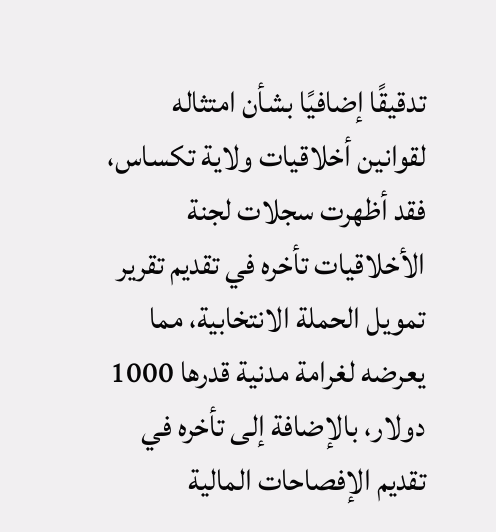تدقيقًا إضافيًا بشأن امتثاله لقوانين أخلاقيات ولاية تكساس، فقد أظهرت سجلات لجنة الأخلاقيات تأخره في تقديم تقرير تمويل الحملة الانتخابية، مما يعرضه لغرامة مدنية قدرها 1000 دولار، بالإضافة إلى تأخره في تقديم الإفصاحات المالية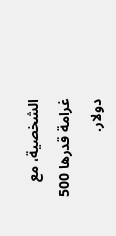الشخصية، مع غرامة قدرها 500 دولار.